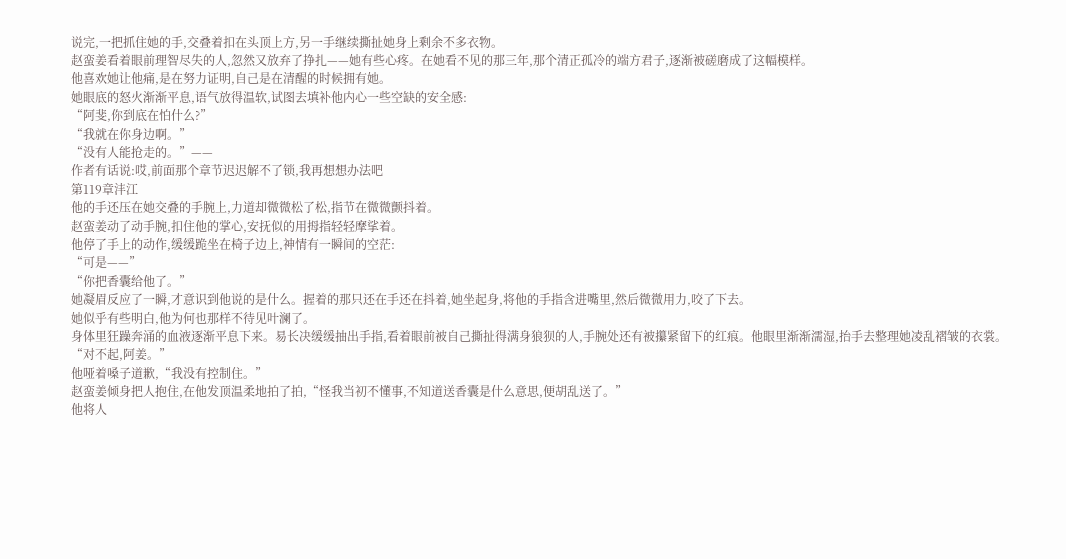说完,一把抓住她的手,交叠着扣在头顶上方,另一手继续撕扯她身上剩余不多衣物。
赵蛮姜看着眼前理智尽失的人,忽然又放弃了挣扎——她有些心疼。在她看不见的那三年,那个清正孤冷的端方君子,逐渐被磋磨成了这幅模样。
他喜欢她让他痛,是在努力证明,自己是在清醒的时候拥有她。
她眼底的怒火渐渐平息,语气放得温软,试图去填补他内心一些空缺的安全感:
“阿斐,你到底在怕什么?”
“我就在你身边啊。”
“没有人能抢走的。”——
作者有话说:哎,前面那个章节迟迟解不了锁,我再想想办法吧
第119章沣江
他的手还压在她交叠的手腕上,力道却微微松了松,指节在微微颤抖着。
赵蛮姜动了动手腕,扣住他的掌心,安抚似的用拇指轻轻摩挲着。
他停了手上的动作,缓缓跪坐在椅子边上,神情有一瞬间的空茫:
“可是——”
“你把香囊给他了。”
她凝眉反应了一瞬,才意识到他说的是什么。握着的那只还在手还在抖着,她坐起身,将他的手指含进嘴里,然后微微用力,咬了下去。
她似乎有些明白,他为何也那样不待见叶澜了。
身体里狂躁奔涌的血液逐渐平息下来。易长决缓缓抽出手指,看着眼前被自己撕扯得满身狼狈的人,手腕处还有被攥紧留下的红痕。他眼里渐渐濡湿,抬手去整理她凌乱褶皱的衣裳。
“对不起,阿姜。”
他哑着嗓子道歉,“我没有控制住。”
赵蛮姜倾身把人抱住,在他发顶温柔地拍了拍,“怪我当初不懂事,不知道送香囊是什么意思,便胡乱送了。”
他将人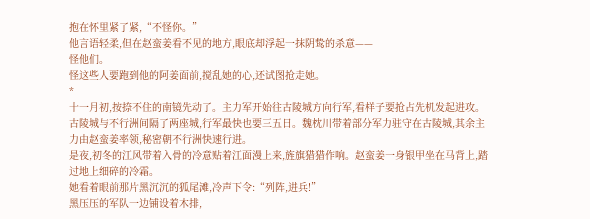抱在怀里紧了紧,“不怪你。”
他言语轻柔,但在赵蛮姜看不见的地方,眼底却浮起一抹阴鸷的杀意——
怪他们。
怪这些人要跑到他的阿姜面前,搅乱她的心,还试图抢走她。
*
十一月初,按捺不住的南镜先动了。主力军开始往古陵城方向行军,看样子要抢占先机发起进攻。
古陵城与不行洲间隔了两座城,行军最快也要三五日。魏枕川带着部分军力驻守在古陵城,其余主力由赵蛮姜率领,秘密朝不行洲快速行进。
是夜,初冬的江风带着入骨的冷意贴着江面漫上来,旌旗猎猎作响。赵蛮姜一身银甲坐在马背上,踏过地上细碎的冷霜。
她看着眼前那片黑沉沉的狐尾滩,冷声下令:“列阵,进兵!”
黑压压的军队一边铺设着木排,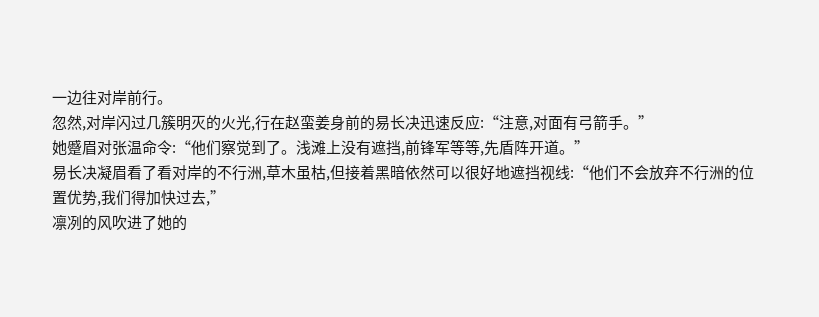一边往对岸前行。
忽然,对岸闪过几簇明灭的火光,行在赵蛮姜身前的易长决迅速反应:“注意,对面有弓箭手。”
她蹙眉对张温命令:“他们察觉到了。浅滩上没有遮挡,前锋军等等,先盾阵开道。”
易长决凝眉看了看对岸的不行洲,草木虽枯,但接着黑暗依然可以很好地遮挡视线:“他们不会放弃不行洲的位置优势,我们得加快过去,”
凛冽的风吹进了她的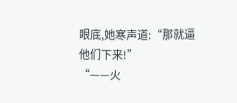眼底,她寒声道:“那就逼他们下来!”
“——火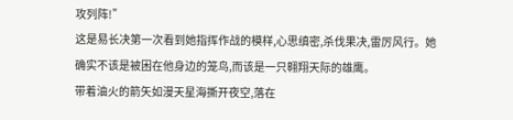攻列阵!”
这是易长决第一次看到她指挥作战的模样,心思缜密,杀伐果决,雷厉风行。她确实不该是被困在他身边的笼鸟,而该是一只翱翔天际的雄鹰。
带着油火的箭矢如漫天星海撕开夜空,落在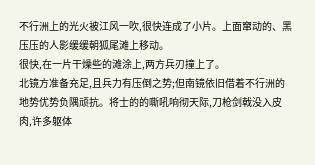不行洲上的光火被江风一吹,很快连成了小片。上面窜动的、黑压压的人影缓缓朝狐尾滩上移动。
很快,在一片干燥些的滩涂上,两方兵刃撞上了。
北镜方准备充足,且兵力有压倒之势;但南镜依旧借着不行洲的地势优势负隅顽抗。将士的的嘶吼响彻天际,刀枪剑戟没入皮肉,许多躯体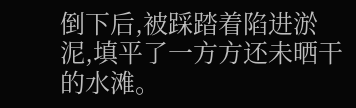倒下后,被踩踏着陷进淤泥,填平了一方方还未晒干的水滩。